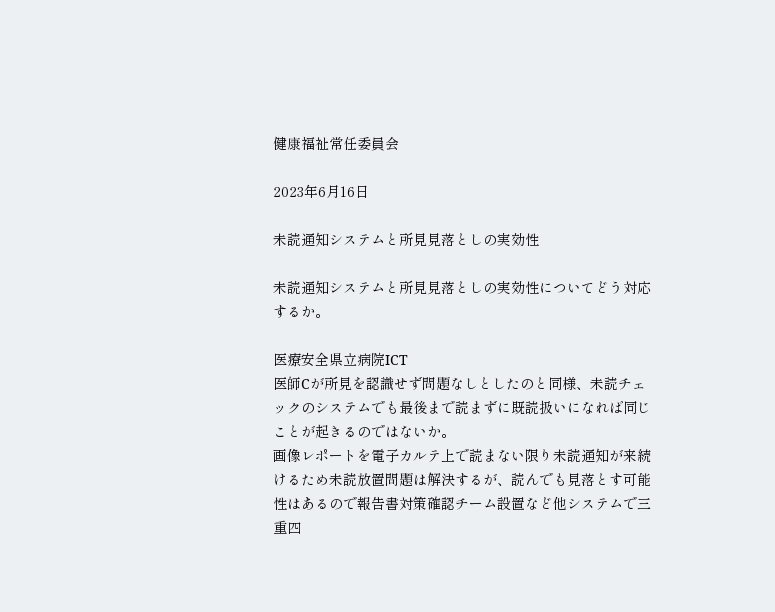健康福祉常任委員会

2023年6月16日

未読通知システムと所見見落としの実効性

未読通知システムと所見見落としの実効性についてどう対応するか。

医療安全県立病院ICT
医師Cが所見を認識せず問題なしとしたのと同様、未読チェックのシステムでも最後まで読まずに既読扱いになれば同じことが起きるのではないか。
画像レポートを電子カルテ上で読まない限り未読通知が来続けるため未読放置問題は解決するが、読んでも見落とす可能性はあるので報告書対策確認チーム設置など他システムで三重四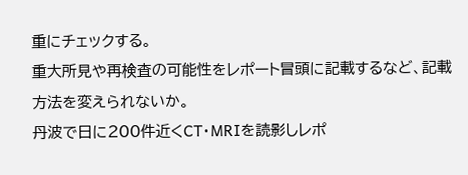重にチェックする。
重大所見や再検査の可能性をレポート冒頭に記載するなど、記載方法を変えられないか。
丹波で日に200件近くCT・MRIを読影しレポ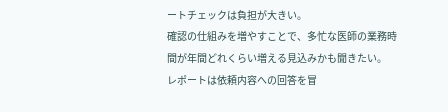ートチェックは負担が大きい。
確認の仕組みを増やすことで、多忙な医師の業務時間が年間どれくらい増える見込みかも聞きたい。
レポートは依頼内容への回答を冒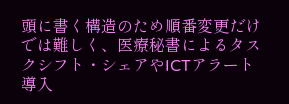頭に書く構造のため順番変更だけでは難しく、医療秘書によるタスクシフト・シェアやICTアラート導入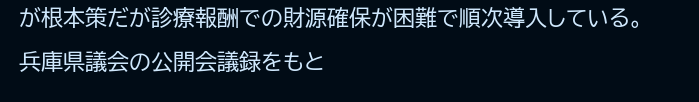が根本策だが診療報酬での財源確保が困難で順次導入している。
兵庫県議会の公開会議録をもと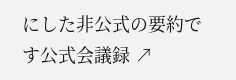にした非公式の要約です公式会議録 ↗